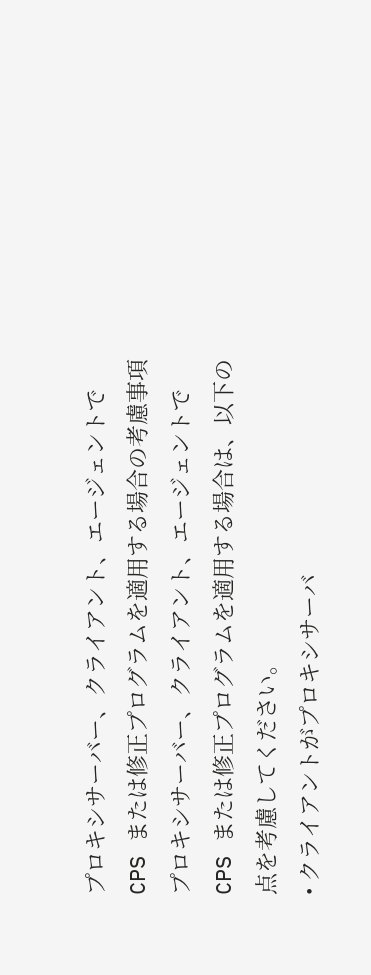プロキシサーバー、クライアント、エージェントで CPS または修正プログラムを適用する場合の考慮事項
プロキシサーバー、クライアント、エージェントで CPS または修正プログラムを適用する場合は、以下の点を考慮してください。
• クライアントがプロキシサーバ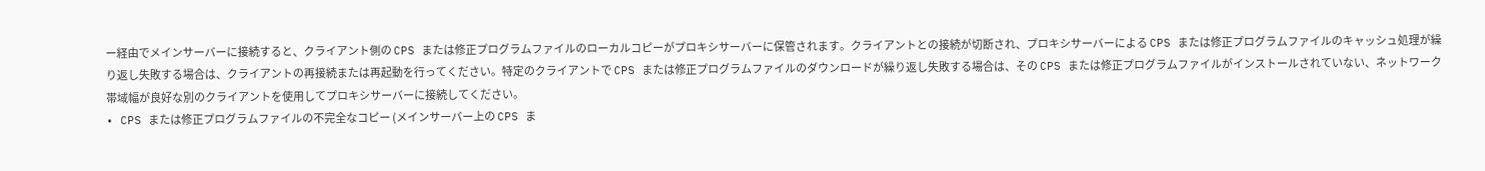ー経由でメインサーバーに接続すると、クライアント側の CPS または修正プログラムファイルのローカルコピーがプロキシサーバーに保管されます。クライアントとの接続が切断され、プロキシサーバーによる CPS または修正プログラムファイルのキャッシュ処理が繰り返し失敗する場合は、クライアントの再接続または再起動を行ってください。特定のクライアントで CPS または修正プログラムファイルのダウンロードが繰り返し失敗する場合は、その CPS または修正プログラムファイルがインストールされていない、ネットワーク帯域幅が良好な別のクライアントを使用してプロキシサーバーに接続してください。
• CPS または修正プログラムファイルの不完全なコピー (メインサーバー上の CPS ま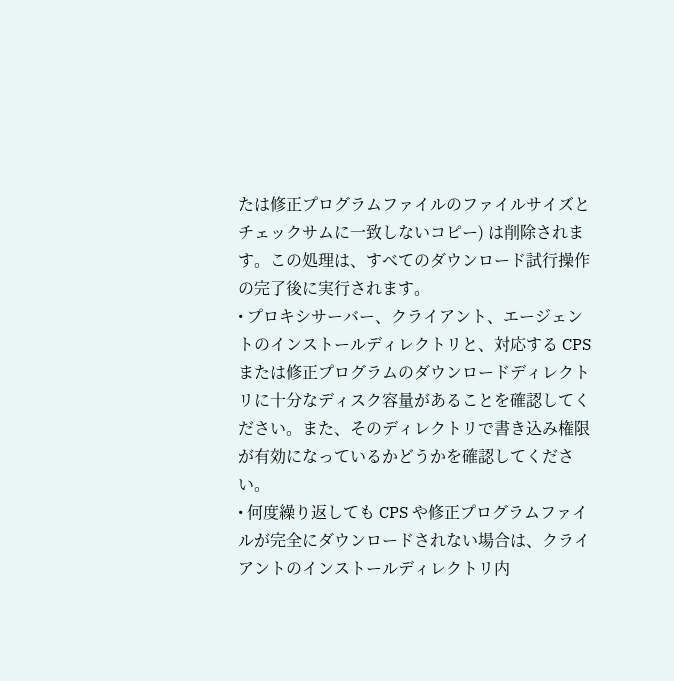たは修正プログラムファイルのファイルサイズとチェックサムに一致しないコピー) は削除されます。この処理は、すべてのダウンロード試行操作の完了後に実行されます。
• プロキシサーバー、クライアント、エージェントのインストールディレクトリと、対応する CPS または修正プログラムのダウンロードディレクトリに十分なディスク容量があることを確認してください。また、そのディレクトリで書き込み権限が有効になっているかどうかを確認してください。
• 何度繰り返しても CPS や修正プログラムファイルが完全にダウンロードされない場合は、クライアントのインストールディレクトリ内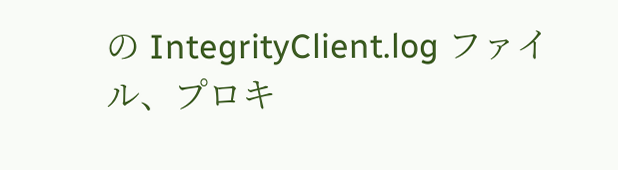の IntegrityClient.log ファイル、プロキ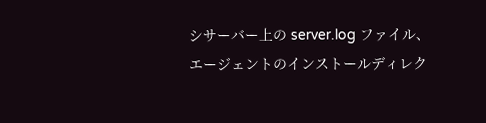シサーバー上の server.log ファイル、エージェントのインストールディレク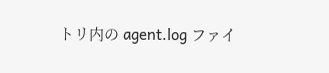トリ内の agent.log ファイ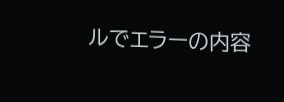ルでエラーの内容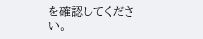を確認してください。